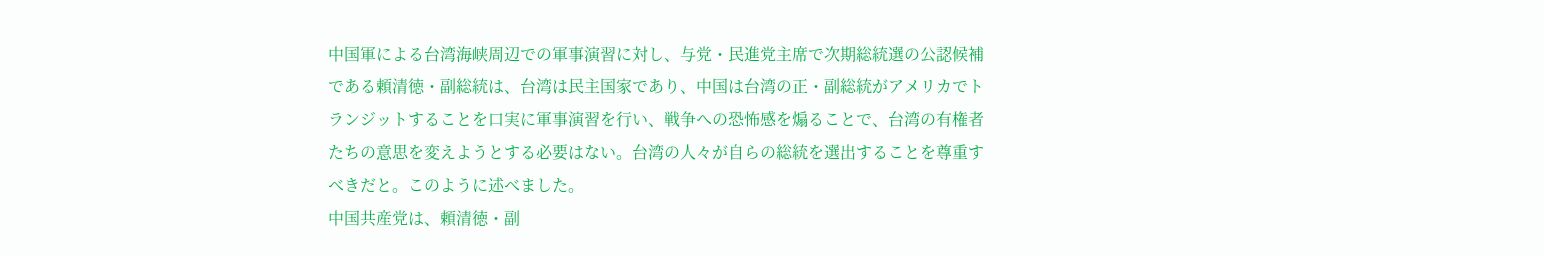中国軍による台湾海峡周辺での軍事演習に対し、与党・民進党主席で次期総統選の公認候補である頼清徳・副総統は、台湾は民主国家であり、中国は台湾の正・副総統がアメリカでトランジットすることを口実に軍事演習を行い、戦争への恐怖感を煽ることで、台湾の有権者たちの意思を変えようとする必要はない。台湾の人々が自らの総統を選出することを尊重すべきだと。このように述べました。
中国共産党は、頼清徳・副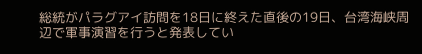総統がパラグアイ訪問を18日に終えた直後の19日、台湾海峡周辺で軍事演習を行うと発表してい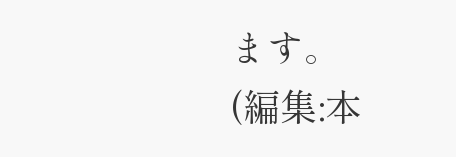ます。
(編集:本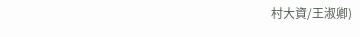村大資/王淑卿)